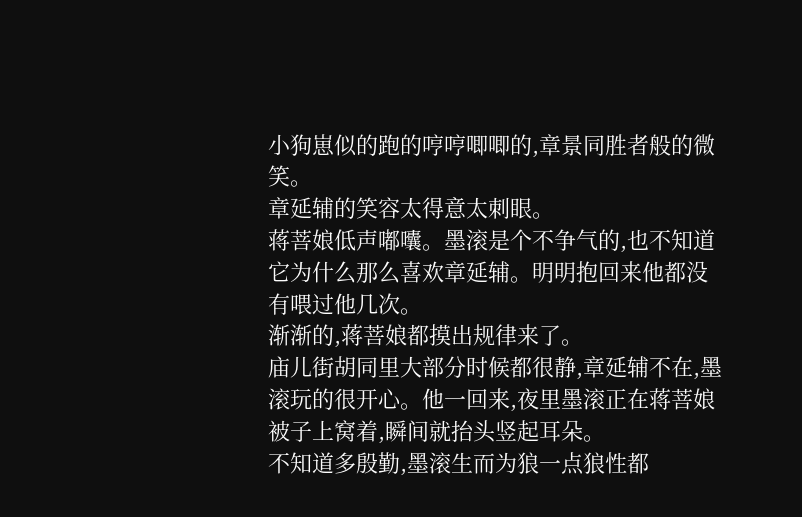小狗崽似的跑的哼哼唧唧的,章景同胜者般的微笑。
章延辅的笑容太得意太刺眼。
蒋菩娘低声嘟囔。墨滚是个不争气的,也不知道它为什么那么喜欢章延辅。明明抱回来他都没有喂过他几次。
渐渐的,蒋菩娘都摸出规律来了。
庙儿街胡同里大部分时候都很静,章延辅不在,墨滚玩的很开心。他一回来,夜里墨滚正在蒋菩娘被子上窝着,瞬间就抬头竖起耳朵。
不知道多殷勤,墨滚生而为狼一点狼性都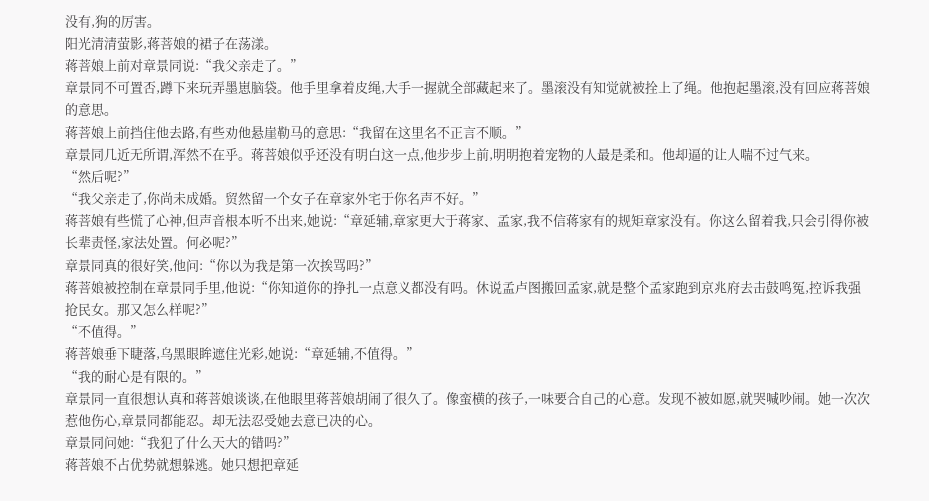没有,狗的厉害。
阳光清清萤影,蒋菩娘的裙子在荡漾。
蒋菩娘上前对章景同说:“我父亲走了。”
章景同不可置否,蹲下来玩弄墨崽脑袋。他手里拿着皮绳,大手一握就全部藏起来了。墨滚没有知觉就被拴上了绳。他抱起墨滚,没有回应蒋菩娘的意思。
蒋菩娘上前挡住他去路,有些劝他悬崖勒马的意思:“我留在这里名不正言不顺。”
章景同几近无所谓,浑然不在乎。蒋菩娘似乎还没有明白这一点,他步步上前,明明抱着宠物的人最是柔和。他却逼的让人喘不过气来。
“然后呢?”
“我父亲走了,你尚未成婚。贸然留一个女子在章家外宅于你名声不好。”
蒋菩娘有些慌了心神,但声音根本听不出来,她说:“章延辅,章家更大于蒋家、孟家,我不信蒋家有的规矩章家没有。你这么留着我,只会引得你被长辈责怪,家法处置。何必呢?”
章景同真的很好笑,他问:“你以为我是第一次挨骂吗?”
蒋菩娘被控制在章景同手里,他说:“你知道你的挣扎一点意义都没有吗。休说孟卢图搬回孟家,就是整个孟家跑到京兆府去击鼓鸣冤,控诉我强抢民女。那又怎么样呢?”
“不值得。”
蒋菩娘垂下睫落,乌黑眼眸遮住光彩,她说:“章延辅,不值得。”
“我的耐心是有限的。”
章景同一直很想认真和蒋菩娘谈谈,在他眼里蒋菩娘胡闹了很久了。像蛮横的孩子,一味要合自己的心意。发现不被如愿,就哭喊吵闹。她一次次惹他伤心,章景同都能忍。却无法忍受她去意已决的心。
章景同问她:“我犯了什么天大的错吗?”
蒋菩娘不占优势就想躲逃。她只想把章延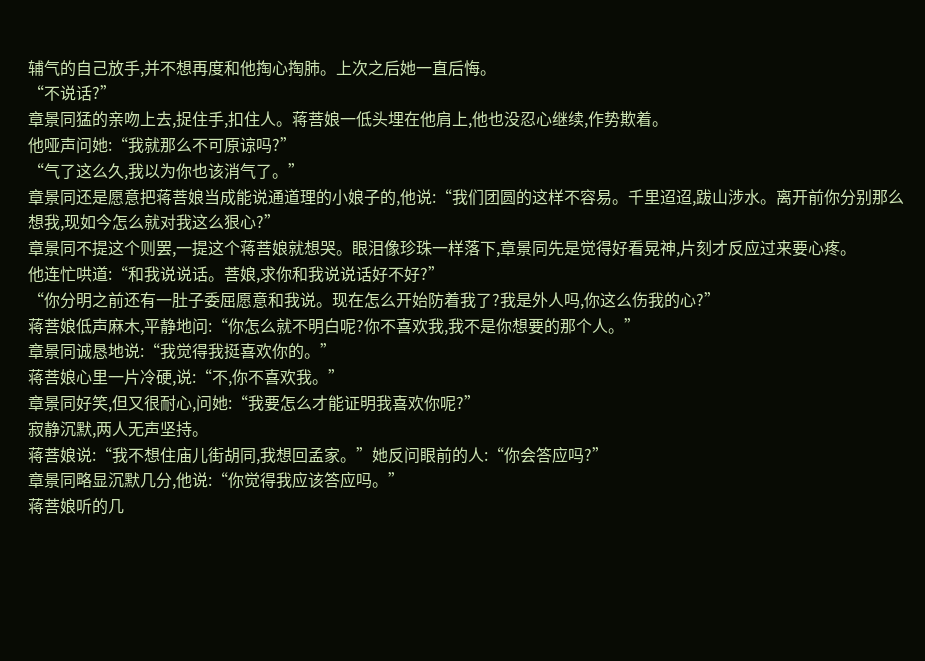辅气的自己放手,并不想再度和他掏心掏肺。上次之后她一直后悔。
“不说话?”
章景同猛的亲吻上去,捉住手,扣住人。蒋菩娘一低头埋在他肩上,他也没忍心继续,作势欺着。
他哑声问她:“我就那么不可原谅吗?”
“气了这么久,我以为你也该消气了。”
章景同还是愿意把蒋菩娘当成能说通道理的小娘子的,他说:“我们团圆的这样不容易。千里迢迢,跋山涉水。离开前你分别那么想我,现如今怎么就对我这么狠心?”
章景同不提这个则罢,一提这个蒋菩娘就想哭。眼泪像珍珠一样落下,章景同先是觉得好看晃神,片刻才反应过来要心疼。
他连忙哄道:“和我说说话。菩娘,求你和我说说话好不好?”
“你分明之前还有一肚子委屈愿意和我说。现在怎么开始防着我了?我是外人吗,你这么伤我的心?”
蒋菩娘低声麻木,平静地问:“你怎么就不明白呢?你不喜欢我,我不是你想要的那个人。”
章景同诚恳地说:“我觉得我挺喜欢你的。”
蒋菩娘心里一片冷硬,说:“不,你不喜欢我。”
章景同好笑,但又很耐心,问她:“我要怎么才能证明我喜欢你呢?”
寂静沉默,两人无声坚持。
蒋菩娘说:“我不想住庙儿街胡同,我想回孟家。”她反问眼前的人:“你会答应吗?”
章景同略显沉默几分,他说:“你觉得我应该答应吗。”
蒋菩娘听的几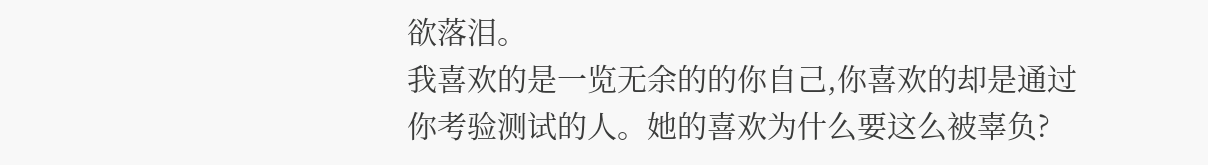欲落泪。
我喜欢的是一览无余的的你自己,你喜欢的却是通过你考验测试的人。她的喜欢为什么要这么被辜负?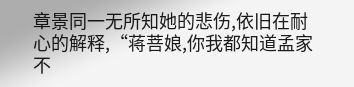章景同一无所知她的悲伤,依旧在耐心的解释,“蒋菩娘,你我都知道孟家不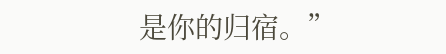是你的归宿。”